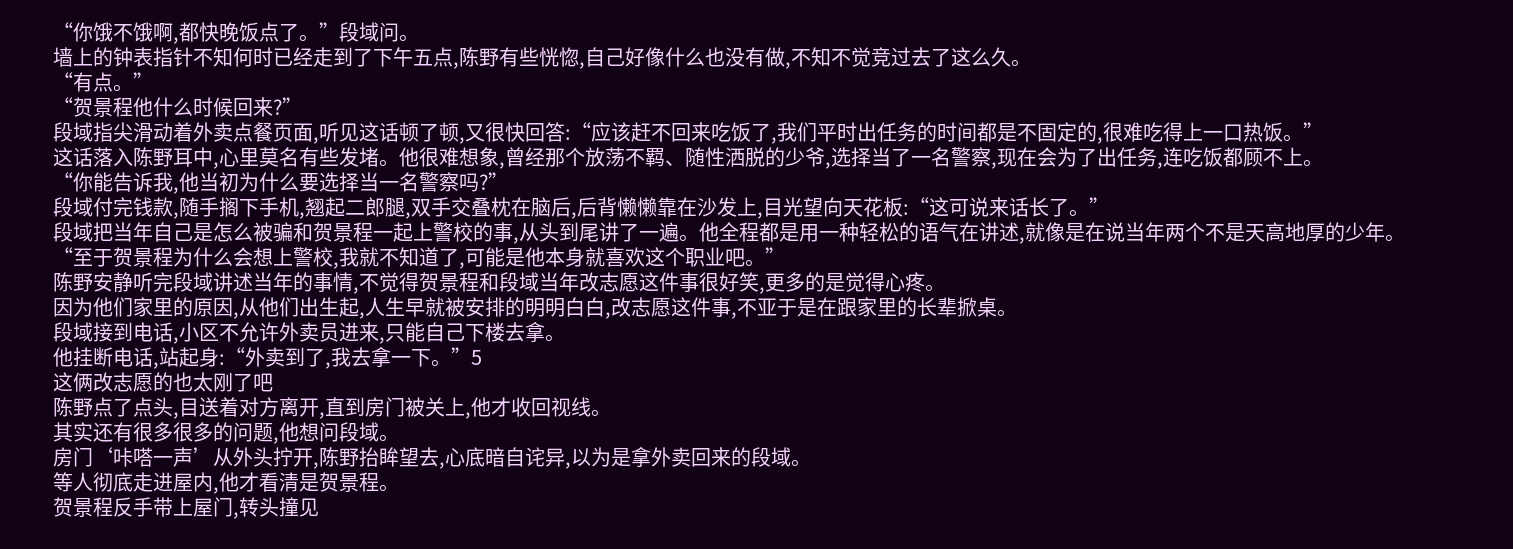“你饿不饿啊,都快晚饭点了。”段域问。
墙上的钟表指针不知何时已经走到了下午五点,陈野有些恍惚,自己好像什么也没有做,不知不觉竞过去了这么久。
“有点。”
“贺景程他什么时候回来?”
段域指尖滑动着外卖点餐页面,听见这话顿了顿,又很快回答:“应该赶不回来吃饭了,我们平时出任务的时间都是不固定的,很难吃得上一口热饭。”
这话落入陈野耳中,心里莫名有些发堵。他很难想象,曾经那个放荡不羁、随性洒脱的少爷,选择当了一名警察,现在会为了出任务,连吃饭都顾不上。
“你能告诉我,他当初为什么要选择当一名警察吗?”
段域付完钱款,随手搁下手机,翘起二郎腿,双手交叠枕在脑后,后背懒懒靠在沙发上,目光望向天花板:“这可说来话长了。”
段域把当年自己是怎么被骗和贺景程一起上警校的事,从头到尾讲了一遍。他全程都是用一种轻松的语气在讲述,就像是在说当年两个不是天高地厚的少年。
“至于贺景程为什么会想上警校,我就不知道了,可能是他本身就喜欢这个职业吧。”
陈野安静听完段域讲述当年的事情,不觉得贺景程和段域当年改志愿这件事很好笑,更多的是觉得心疼。
因为他们家里的原因,从他们出生起,人生早就被安排的明明白白,改志愿这件事,不亚于是在跟家里的长辈掀桌。
段域接到电话,小区不允许外卖员进来,只能自己下楼去拿。
他挂断电话,站起身:“外卖到了,我去拿一下。”5
这俩改志愿的也太刚了吧
陈野点了点头,目送着对方离开,直到房门被关上,他才收回视线。
其实还有很多很多的问题,他想问段域。
房门‘咔嗒一声’从外头拧开,陈野抬眸望去,心底暗自诧异,以为是拿外卖回来的段域。
等人彻底走进屋内,他才看清是贺景程。
贺景程反手带上屋门,转头撞见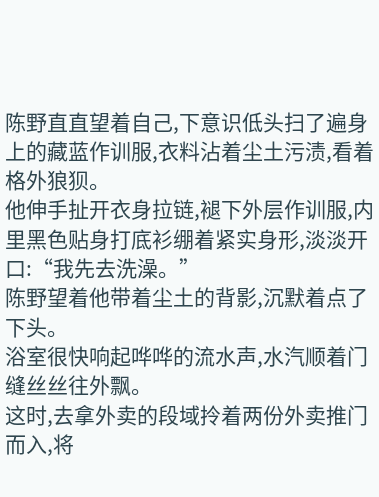陈野直直望着自己,下意识低头扫了遍身上的藏蓝作训服,衣料沾着尘土污渍,看着格外狼狈。
他伸手扯开衣身拉链,褪下外层作训服,内里黑色贴身打底衫绷着紧实身形,淡淡开口:“我先去洗澡。”
陈野望着他带着尘土的背影,沉默着点了下头。
浴室很快响起哗哗的流水声,水汽顺着门缝丝丝往外飘。
这时,去拿外卖的段域拎着两份外卖推门而入,将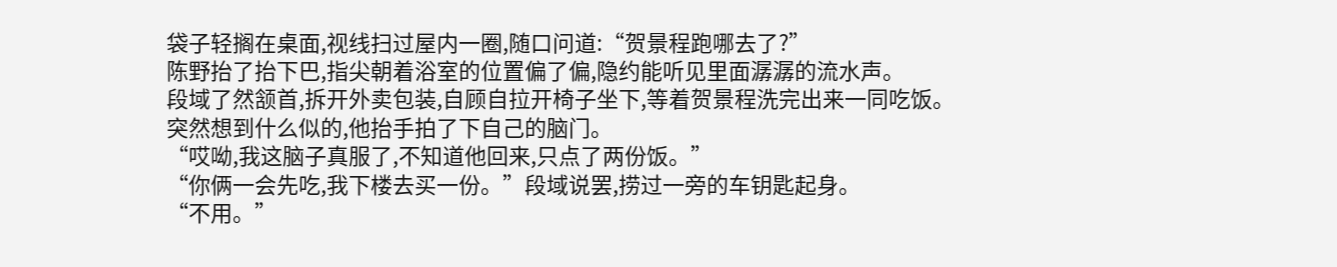袋子轻搁在桌面,视线扫过屋内一圈,随口问道:“贺景程跑哪去了?”
陈野抬了抬下巴,指尖朝着浴室的位置偏了偏,隐约能听见里面潺潺的流水声。
段域了然颔首,拆开外卖包装,自顾自拉开椅子坐下,等着贺景程洗完出来一同吃饭。
突然想到什么似的,他抬手拍了下自己的脑门。
“哎呦,我这脑子真服了,不知道他回来,只点了两份饭。”
“你俩一会先吃,我下楼去买一份。”段域说罢,捞过一旁的车钥匙起身。
“不用。”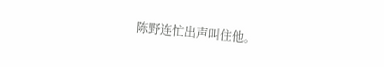陈野连忙出声叫住他。